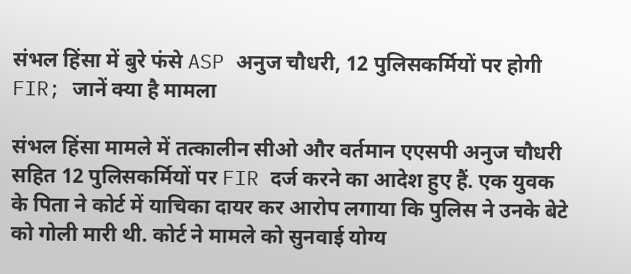संभल हिंसा में बुरे फंसे ASP अनुज चौधरी, 12 पुलिसकर्मियों पर होगी FIR; जानें क्या है मामला

संभल हिंसा मामले में तत्कालीन सीओ और वर्तमान एएसपी अनुज चौधरी सहित 12 पुलिसकर्मियों पर FIR दर्ज करने का आदेश हुए हैं. एक युवक के पिता ने कोर्ट में याचिका दायर कर आरोप लगाया कि पुलिस ने उनके बेटे को गोली मारी थी. कोर्ट ने मामले को सुनवाई योग्य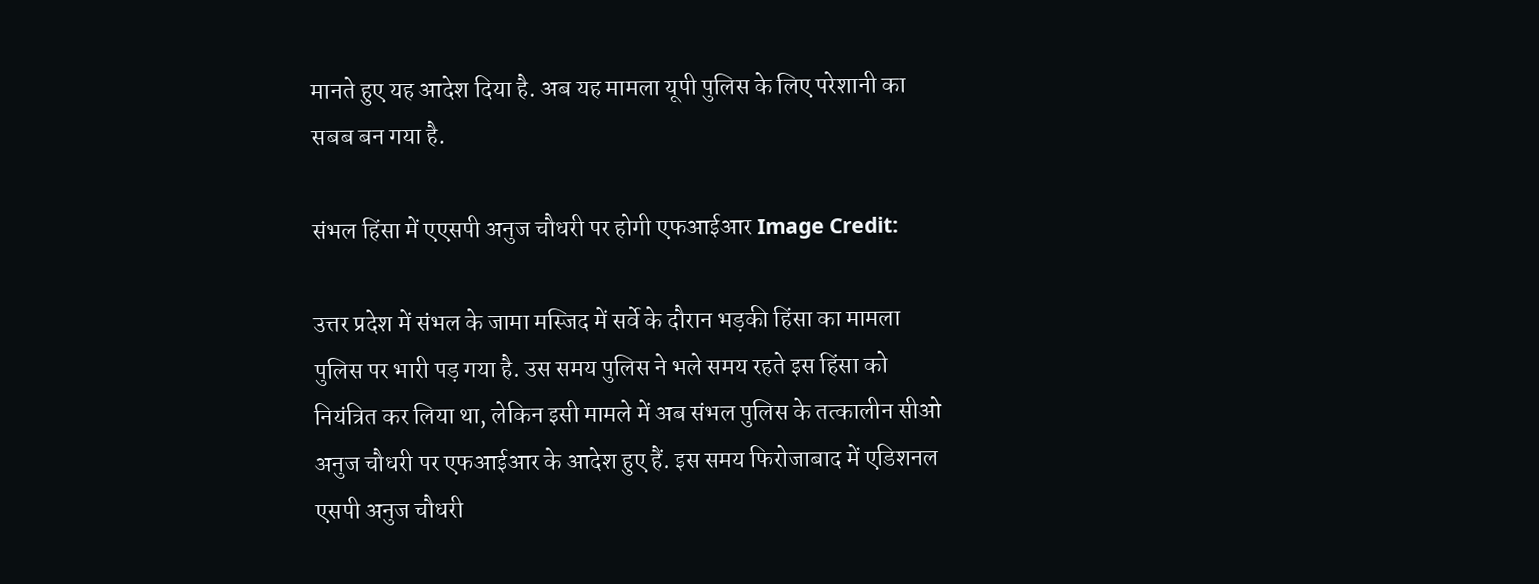मानते हुए यह आदेश दिया है. अब यह मामला यूपी पुलिस के लिए परेशानी का सबब बन गया है.

संभल हिंसा में एएसपी अनुज चौधरी पर होगी एफआईआर Image Credit:

उत्तर प्रदेश में संभल के जामा मस्जिद में सर्वे के दौरान भड़की हिंसा का मामला पुलिस पर भारी पड़ गया है. उस समय पुलिस ने भले समय रहते इस हिंसा को नियंत्रित कर लिया था, लेकिन इसी मामले में अब संभल पुलिस के तत्कालीन सीओ अनुज चौधरी पर एफआईआर के आदेश हुए हैं. इस समय फिरोजाबाद में एडिशनल एसपी अनुज चौधरी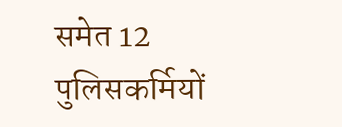समेत 12 पुलिसकर्मियों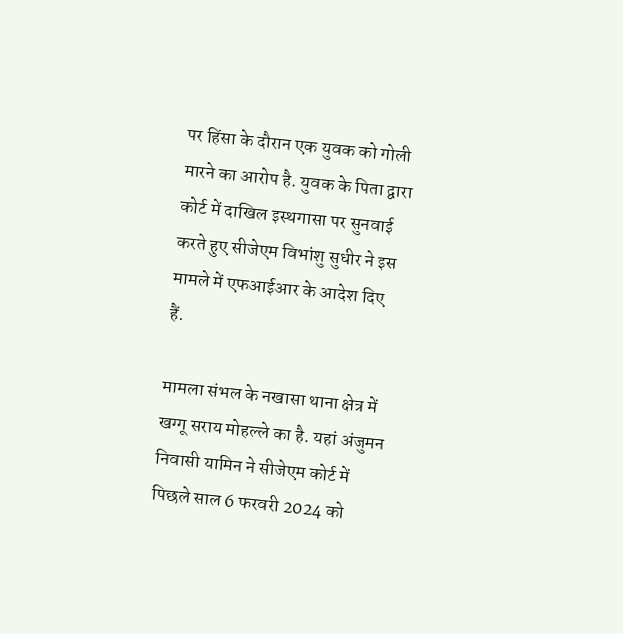पर हिंसा के दौरान एक युवक को गोली मारने का आरोप है. युवक के पिता द्वारा कोर्ट में दाखिल इस्थगासा पर सुनवाई करते हुए सीजेएम विभांशु सुधीर ने इस मामले में एफआईआर के आदेश दिए हैं.

मामला संभल के नखासा थाना क्षेत्र में खग्गू सराय मोहल्ले का है. यहां अंजुमन निवासी यामिन ने सीजेएम कोर्ट में पिछले साल 6 फरवरी 2024 को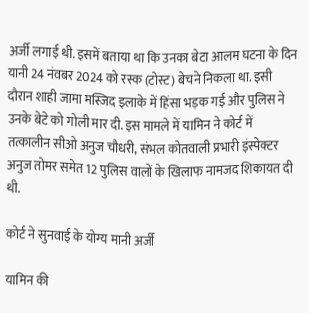अर्जी लगाई थी. इसमें बताया था कि उनका बेटा आलम घटना के दिन यानी 24 नंवबर 2024 को रस्क (टोस्ट) बेचने निकला था. इसी दौरान शाही जामा मस्जिद इलाके में हिंसा भड़क गई और पुलिस ने उनके बेटे को गोली मार दी. इस मामले में यामिन ने कोर्ट में तत्कालीन सीओ अनुज चौधरी, संभल कोतवाली प्रभारी इंस्पेक्टर अनुज तोमर समेत 12 पुलिस वालों के खिलाफ नामजद शिकायत दी थी.

कोर्ट ने सुनवाई के योग्य मानी अर्जी

यामिन की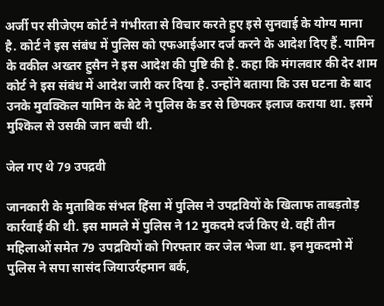अर्जी पर सीजेएम कोर्ट ने गंभीरता से विचार करते हुए इसे सुनवाई के योग्य माना है. कोर्ट ने इस संबंध में पुलिस को एफआईआर दर्ज करने के आदेश दिए हैं. यामिन के वकील अख्तर हुसैन ने इस आदेश की पुष्टि की है. कहा कि मंगलवार की देर शाम कोर्ट ने इस संबंध में आदेश जारी कर दिया है. उन्होंने बताया कि उस घटना के बाद उनके मुवक्किल यामिन के बेटे ने पुलिस के डर से छिपकर इलाज कराया था. इसमें मुश्किल से उसकी जान बची थी.

जेल गए थे 79 उपद्रवी

जानकारी के मुताबिक संभल हिंसा में पुलिस ने उपद्रवियों के खिलाफ ताबड़तोड़ कार्रवाई की थी. इस मामले में पुलिस ने 12 मुकदमे दर्ज किए थे. वहीं तीन महिलाओं समेत 79 उपद्रवियों को गिरफ्तार कर जेल भेजा था. इन मुकदमो में पुलिस ने सपा सासंद जियाउर्रहमान बर्क,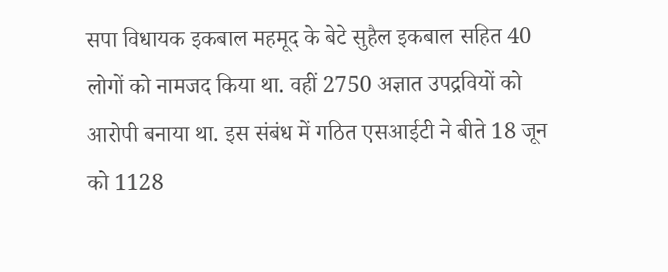सपा विधायक इकबाल महमूद के बेटे सुहैल इकबाल सहित 40 लोगों को नामजद किया था. वहीं 2750 अज्ञात उपद्रवियों को आरोपी बनाया था. इस संबंध में गठित एसआईटी ने बीते 18 जून को 1128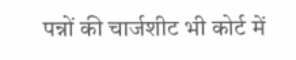पन्नों की चार्जशीट भी कोर्ट में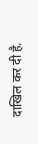दाखिल कर दी है.